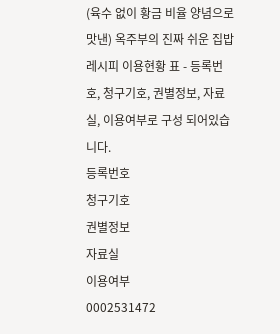(육수 없이 황금 비율 양념으로 맛낸) 옥주부의 진짜 쉬운 집밥 레시피 이용현황 표 - 등록번호, 청구기호, 권별정보, 자료실, 이용여부로 구성 되어있습니다.
등록번호
청구기호
권별정보
자료실
이용여부
0002531472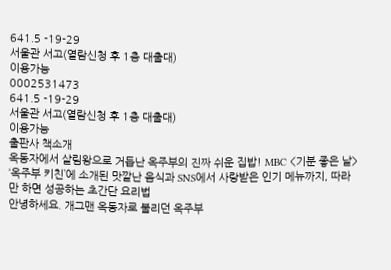641.5 -19-29
서울관 서고(열람신청 후 1층 대출대)
이용가능
0002531473
641.5 -19-29
서울관 서고(열람신청 후 1층 대출대)
이용가능
출판사 책소개
옥동자에서 살림왕으로 거듭난 옥주부의 진짜 쉬운 집밥! MBC <기분 좋은 날> ‘옥주부 키친’에 소개된 맛깔난 음식과 SNS에서 사랑받은 인기 메뉴까지, 따라만 하면 성공하는 초간단 요리법
안녕하세요. 개그맨 옥동자로 불리던 옥주부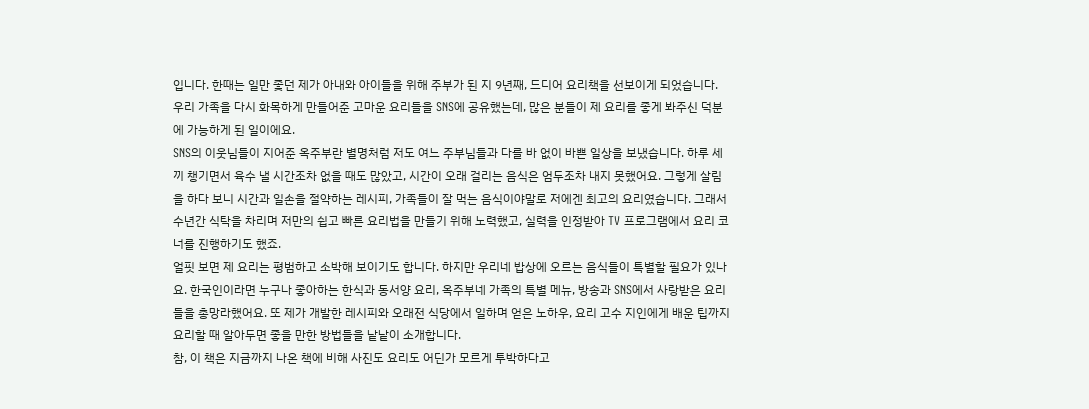입니다. 한때는 일만 좇던 제가 아내와 아이들을 위해 주부가 된 지 9년째, 드디어 요리책을 선보이게 되었습니다. 우리 가족을 다시 화목하게 만들어준 고마운 요리들을 SNS에 공유했는데, 많은 분들이 제 요리를 좋게 봐주신 덕분에 가능하게 된 일이에요.
SNS의 이웃님들이 지어준 옥주부란 별명처럼 저도 여느 주부님들과 다를 바 없이 바쁜 일상을 보냈습니다. 하루 세끼 챙기면서 육수 낼 시간조차 없을 때도 많았고, 시간이 오래 걸리는 음식은 엄두조차 내지 못했어요. 그렇게 살림을 하다 보니 시간과 일손을 절약하는 레시피, 가족들이 잘 먹는 음식이야말로 저에겐 최고의 요리였습니다. 그래서 수년간 식탁을 차리며 저만의 쉽고 빠른 요리법을 만들기 위해 노력했고, 실력을 인정받아 TV 프로그램에서 요리 코너를 진행하기도 했죠.
얼핏 보면 제 요리는 평범하고 소박해 보이기도 합니다. 하지만 우리네 밥상에 오르는 음식들이 특별할 필요가 있나요. 한국인이라면 누구나 좋아하는 한식과 동서양 요리, 옥주부네 가족의 특별 메뉴, 방송과 SNS에서 사랑받은 요리들을 총망라했어요. 또 제가 개발한 레시피와 오래전 식당에서 일하며 얻은 노하우, 요리 고수 지인에게 배운 팁까지 요리할 때 알아두면 좋을 만한 방법들을 낱낱이 소개합니다.
참, 이 책은 지금까지 나온 책에 비해 사진도 요리도 어딘가 모르게 투박하다고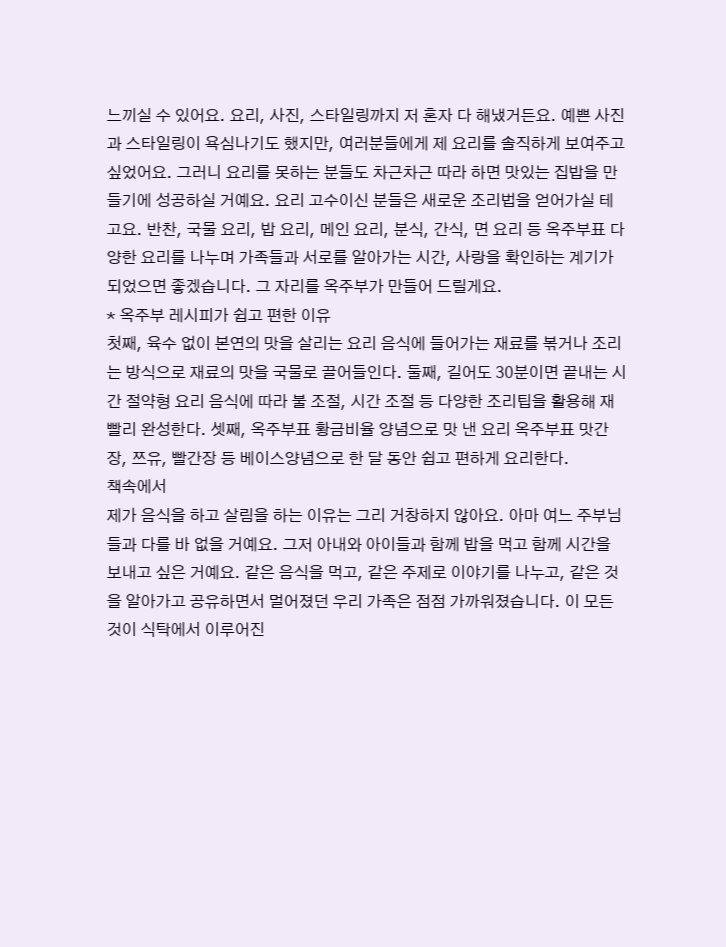느끼실 수 있어요. 요리, 사진, 스타일링까지 저 혼자 다 해냈거든요. 예쁜 사진과 스타일링이 욕심나기도 했지만, 여러분들에게 제 요리를 솔직하게 보여주고 싶었어요. 그러니 요리를 못하는 분들도 차근차근 따라 하면 맛있는 집밥을 만들기에 성공하실 거예요. 요리 고수이신 분들은 새로운 조리법을 얻어가실 테고요. 반찬, 국물 요리, 밥 요리, 메인 요리, 분식, 간식, 면 요리 등 옥주부표 다양한 요리를 나누며 가족들과 서로를 알아가는 시간, 사랑을 확인하는 계기가 되었으면 좋겠습니다. 그 자리를 옥주부가 만들어 드릴게요.
* 옥주부 레시피가 쉽고 편한 이유
첫째, 육수 없이 본연의 맛을 살리는 요리 음식에 들어가는 재료를 볶거나 조리는 방식으로 재료의 맛을 국물로 끌어들인다. 둘째, 길어도 30분이면 끝내는 시간 절약형 요리 음식에 따라 불 조절, 시간 조절 등 다양한 조리팁을 활용해 재빨리 완성한다. 셋째, 옥주부표 황금비율 양념으로 맛 낸 요리 옥주부표 맛간장, 쯔유, 빨간장 등 베이스양념으로 한 달 동안 쉽고 편하게 요리한다.
책속에서
제가 음식을 하고 살림을 하는 이유는 그리 거창하지 않아요. 아마 여느 주부님들과 다를 바 없을 거예요. 그저 아내와 아이들과 함께 밥을 먹고 함께 시간을 보내고 싶은 거예요. 같은 음식을 먹고, 같은 주제로 이야기를 나누고, 같은 것을 알아가고 공유하면서 멀어졌던 우리 가족은 점점 가까워졌습니다. 이 모든 것이 식탁에서 이루어진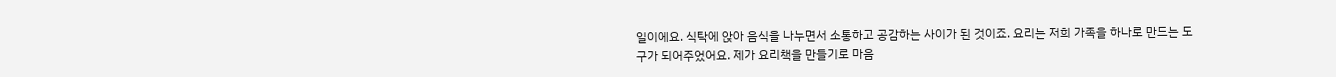일이에요. 식탁에 앉아 음식을 나누면서 소통하고 공감하는 사이가 된 것이죠. 요리는 저희 가족을 하나로 만드는 도구가 되어주었어요. 제가 요리책을 만들기로 마음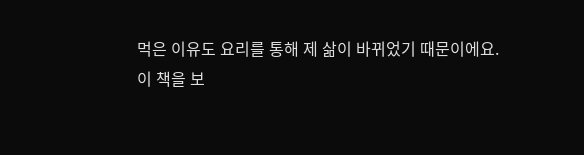먹은 이유도 요리를 통해 제 삶이 바뀌었기 때문이에요.
이 책을 보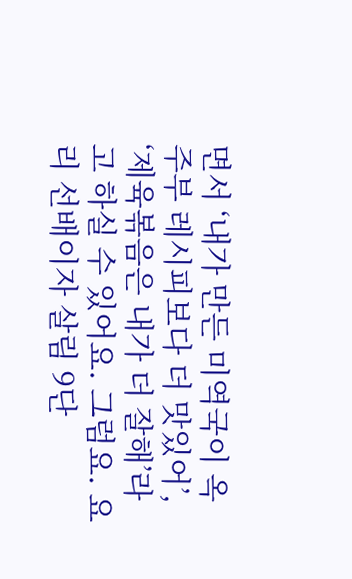면서 ‘내가 만든 미역국이 옥주부 레시피보다 더 맛있어’, ‘제육볶음은 내가 더 잘해’라고 하실 수 있어요. 그럼요. 요리 선배이자 살림 9단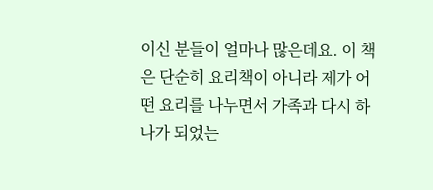이신 분들이 얼마나 많은데요. 이 책은 단순히 요리책이 아니라 제가 어떤 요리를 나누면서 가족과 다시 하나가 되었는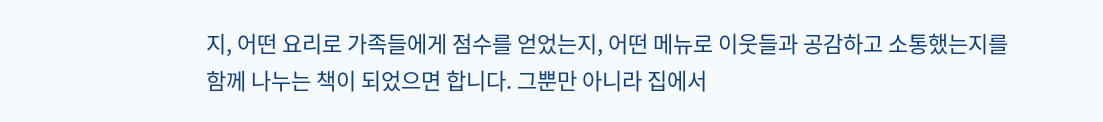지, 어떤 요리로 가족들에게 점수를 얻었는지, 어떤 메뉴로 이웃들과 공감하고 소통했는지를 함께 나누는 책이 되었으면 합니다. 그뿐만 아니라 집에서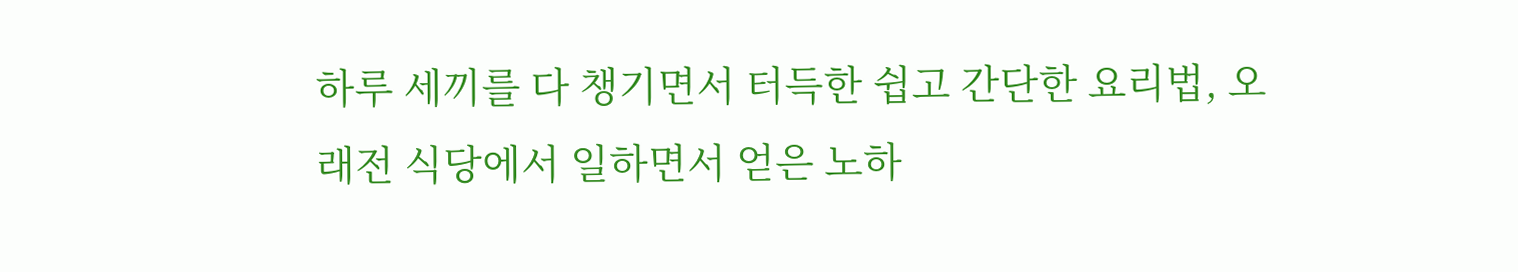하루 세끼를 다 챙기면서 터득한 쉽고 간단한 요리법, 오래전 식당에서 일하면서 얻은 노하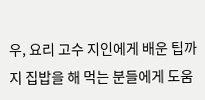우, 요리 고수 지인에게 배운 팁까지 집밥을 해 먹는 분들에게 도움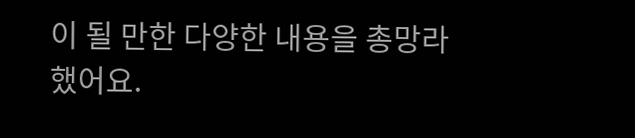이 될 만한 다양한 내용을 총망라했어요.